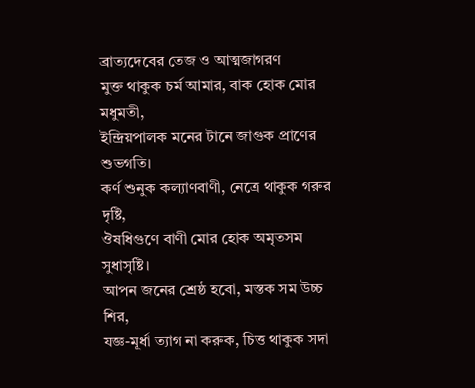ব্রাত্যদেবের তেজ ও আত্মজাগরণ
মুক্ত থাকুক চর্ম আমার, বাক হোক মোর মধুমতী,
ইন্দ্রিয়পালক মনের টানে জাগুক প্রাণের শুভগতি।
কর্ণ শুনুক কল্যাণবাণী, নেত্রে থাকুক গরুর দৃষ্টি,
ঔষধিগুণে বাণী মোর হোক অমৃতসম সুধাসৃষ্টি।
আপন জনের শ্রেষ্ঠ হবো, মস্তক সম উচ্চ শির,
যজ্ঞ-মূর্ধা ত্যাগ না করুক, চিত্ত থাকুক সদা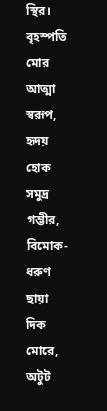স্থির।
বৃহস্পতি মোর আত্মা স্বরূপ, হৃদয় হোক সমুদ্র গম্ভীর,
বিমোক-ধরুণ ছায়া দিক মোরে, অটুট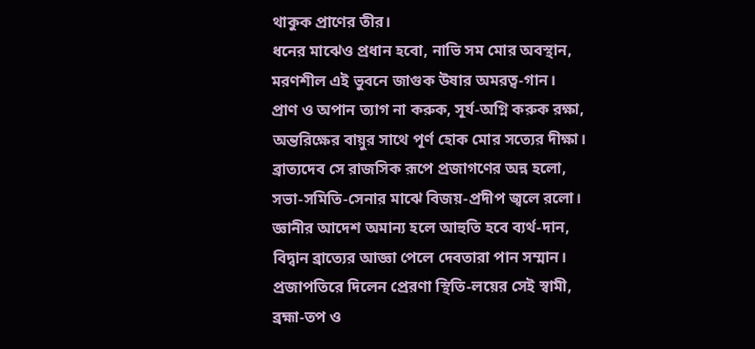থাকুক প্রাণের তীর।
ধনের মাঝেও প্রধান হবো, নাভি সম মোর অবস্থান,
মরণশীল এই ভুবনে জাগুক উষার অমরত্ব-গান।
প্রাণ ও অপান ত্যাগ না করুক, সূর্য-অগ্নি করুক রক্ষা,
অন্তরিক্ষের বায়ুর সাথে পূর্ণ হোক মোর সত্যের দীক্ষা।
ব্রাত্যদেব সে রাজসিক রূপে প্রজাগণের অন্ন হলো,
সভা-সমিতি-সেনার মাঝে বিজয়-প্রদীপ জ্বলে রলো।
জ্ঞানীর আদেশ অমান্য হলে আহুতি হবে ব্যর্থ-দান,
বিদ্বান ব্রাত্যের আজ্ঞা পেলে দেবতারা পান সম্মান।
প্রজাপতিরে দিলেন প্রেরণা স্থিতি-লয়ের সেই স্বামী,
ব্রহ্মা-তপ ও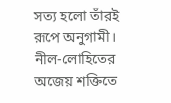সত্য হলো তাঁরই রূপে অনুগামী।
নীল-লোহিতের অজেয় শক্তিতে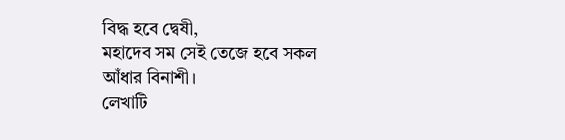বিদ্ধ হবে দ্বেষী,
মহাদেব সম সেই তেজে হবে সকল আঁধার বিনাশী।
লেখাটি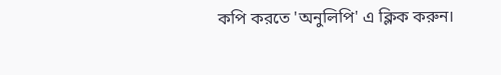কপি করতে 'অনুলিপি' এ ক্লিক করুন।